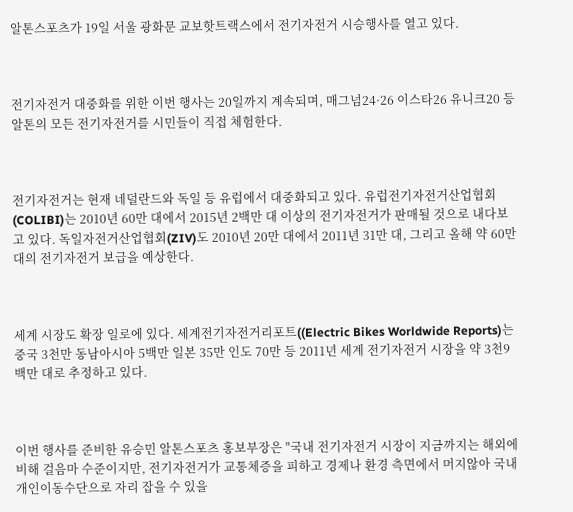알톤스포츠가 19일 서울 광화문 교보핫트랙스에서 전기자전거 시승행사를 열고 있다.



전기자전거 대중화를 위한 이번 행사는 20일까지 계속되며, 매그넘24·26 이스타26 유니크20 등 알톤의 모든 전기자전거를 시민들이 직접 체험한다.



전기자전거는 현재 네덜란드와 독일 등 유럽에서 대중화되고 있다. 유럽전기자전거산업협회(COLIBI)는 2010년 60만 대에서 2015년 2백만 대 이상의 전기자전거가 판매될 것으로 내다보고 있다. 독일자전거산업협회(ZIV)도 2010년 20만 대에서 2011년 31만 대, 그리고 올해 약 60만 대의 전기자전거 보급을 예상한다.



세계 시장도 확장 일로에 있다. 세계전기자전거리포트((Electric Bikes Worldwide Reports)는 중국 3천만 동남아시아 5백만 일본 35만 인도 70만 등 2011년 세계 전기자전거 시장을 약 3천9백만 대로 추정하고 있다.



이번 행사를 준비한 유승민 알톤스포츠 홍보부장은 "국내 전기자전거 시장이 지금까지는 해외에 비해 걸음마 수준이지만, 전기자전거가 교통체증을 피하고 경제나 환경 측면에서 머지않아 국내 개인이동수단으로 자리 잡을 수 있을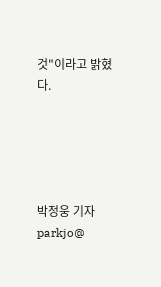것"이라고 밝혔다.





박정웅 기자 parkjo@